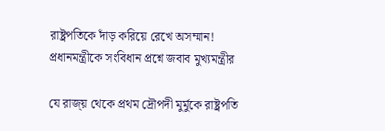রাষ্ট্রপতিকে দাঁড় করিয়ে রেখে অসম্মান! প্রধানমন্ত্রীকে সংবিধান প্রশ্নে জবাব মুখ্যমন্ত্রীর

যে রাজ্য় থেকে প্রথম দ্রৌপদী মুর্মুকে রাষ্ট্রপতি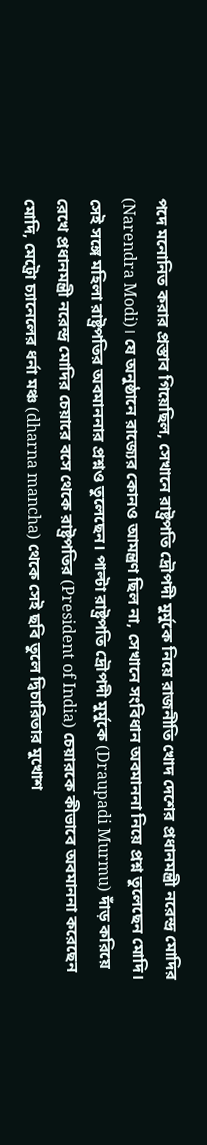পদে মনোনিত করার প্রস্তাব গিয়েছিল, সেখানে রাষ্ট্রপতি দ্রৌপদী মুর্মুকে নিয়ে রাজনীতি খোদ দেশের প্রধানমন্ত্রী নরেন্দ্র মোদির (Narendra Modi)। যে অনুষ্ঠানে রাজ্যের কোনও আমন্ত্রণ ছিল না, সেখানে সংবিধান অবমাননা নিয়ে প্রশ্ন তুলেছেন মোদি। সেই সঙ্গে মহিলা রাষ্ট্রপতির অবমাননার প্রশ্নও তুলেছেন। পাল্টা রাষ্ট্রপতি দ্রৌপদী মুর্মুকে (Draupadi Murmu) দাঁড় করিয়ে রেখে প্রধানমন্ত্রী নরেন্দ্র মোদির চেয়ারে বসে থেকে রাষ্ট্রপতির (President of India) চেয়ারকে কীভাবে অবমাননা করেছেন মোদি, মেট্রো চ্যানেলের ধর্না মঞ্চ (dharna mancha) থেকে সেই ছবি তুলে দ্বিচারিতার মুখোশ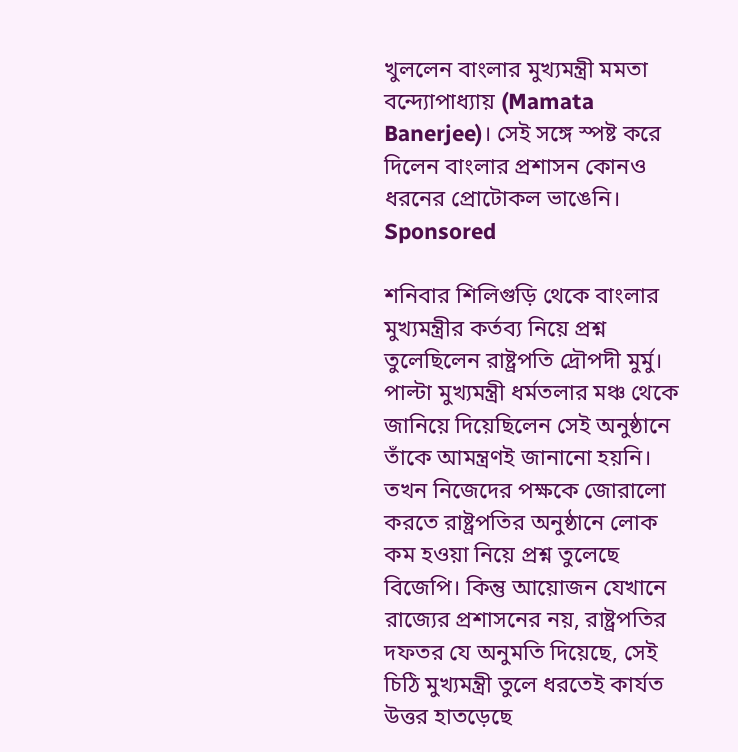খুললেন বাংলার মুখ্যমন্ত্রী মমতা বন্দ্যোপাধ্যায় (Mamata Banerjee)। সেই সঙ্গে স্পষ্ট করে দিলেন বাংলার প্রশাসন কোনও ধরনের প্রোটোকল ভাঙেনি।
Sponsored

শনিবার শিলিগুড়ি থেকে বাংলার মুখ্যমন্ত্রীর কর্তব্য নিয়ে প্রশ্ন তুলেছিলেন রাষ্ট্রপতি দ্রৌপদী মুর্মু। পাল্টা মুখ্যমন্ত্রী ধর্মতলার মঞ্চ থেকে জানিয়ে দিয়েছিলেন সেই অনুষ্ঠানে তাঁকে আমন্ত্রণই জানানো হয়নি। তখন নিজেদের পক্ষকে জোরালো করতে রাষ্ট্রপতির অনুষ্ঠানে লোক কম হওয়া নিয়ে প্রশ্ন তুলেছে বিজেপি। কিন্তু আয়োজন যেখানে রাজ্যের প্রশাসনের নয়, রাষ্ট্রপতির দফতর যে অনুমতি দিয়েছে, সেই চিঠি মুখ্যমন্ত্রী তুলে ধরতেই কার্যত উত্তর হাতড়েছে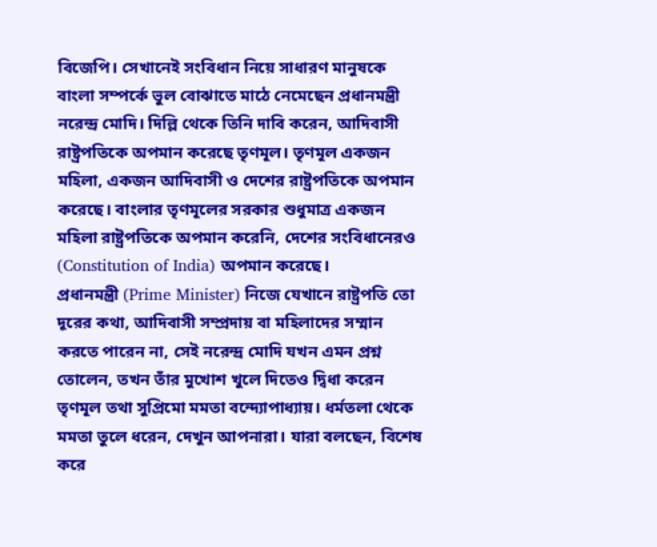বিজেপি। সেখানেই সংবিধান নিয়ে সাধারণ মানুষকে বাংলা সম্পর্কে ভুল বোঝাতে মাঠে নেমেছেন প্রধানমন্ত্রী নরেন্দ্র মোদি। দিল্লি থেকে তিনি দাবি করেন, আদিবাসী রাষ্ট্রপতিকে অপমান করেছে তৃণমূল। তৃণমূল একজন মহিলা, একজন আদিবাসী ও দেশের রাষ্ট্রপতিকে অপমান করেছে। বাংলার তৃণমূলের সরকার শুধুমাত্র একজন মহিলা রাষ্ট্রপতিকে অপমান করেনি, দেশের সংবিধানেরও (Constitution of India) অপমান করেছে।
প্রধানমন্ত্রী (Prime Minister) নিজে যেখানে রাষ্ট্রপতি তো দূরের কথা, আদিবাসী সম্প্রদায় বা মহিলাদের সম্মান করতে পারেন না, সেই নরেন্দ্র মোদি যখন এমন প্রশ্ন তোলেন, তখন তাঁর মুখোশ খুলে দিতেও দ্বিধা করেন তৃণমূল তথা সুপ্রিমো মমতা বন্দ্যোপাধ্যায়। ধর্মতলা থেকে মমতা তুলে ধরেন, দেখুন আপনারা। যারা বলছেন, বিশেষ করে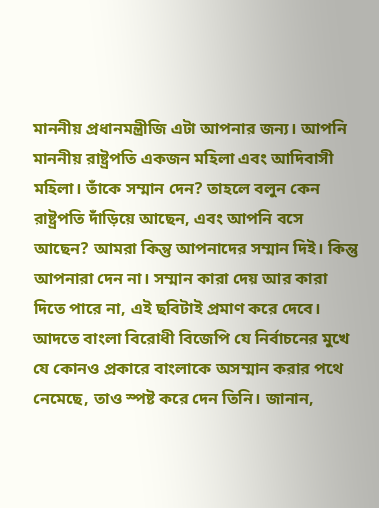মাননীয় প্রধানমন্ত্রীজি এটা আপনার জন্য। আপনি মাননীয় রাষ্ট্রপতি একজন মহিলা এবং আদিবাসী মহিলা। তাঁকে সম্মান দেন? তাহলে বলুন কেন রাষ্ট্রপতি দাঁড়িয়ে আছেন, এবং আপনি বসে আছেন? আমরা কিন্তু আপনাদের সম্মান দিই। কিন্তু আপনারা দেন না। সম্মান কারা দেয় আর কারা দিতে পারে না, এই ছবিটাই প্রমাণ করে দেবে।
আদতে বাংলা বিরোধী বিজেপি যে নির্বাচনের মুখে যে কোনও প্রকারে বাংলাকে অসম্মান করার পথে নেমেছে, তাও স্পষ্ট করে দেন তিনি। জানান,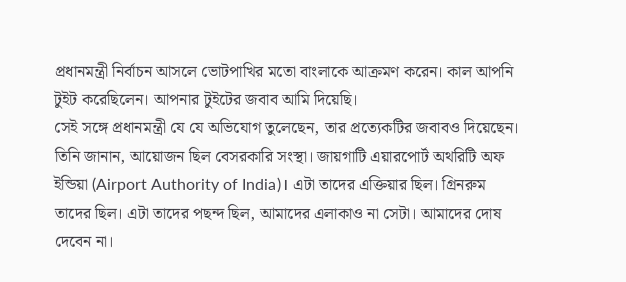প্রধানমন্ত্রী নির্বাচন আসলে ভোটপাখির মতো বাংলাকে আক্রমণ করেন। কাল আপনি টুইট করেছিলেন। আপনার টুইটের জবাব আমি দিয়েছি।
সেই সঙ্গে প্রধানমন্ত্রী যে যে অভিযোগ তুলেছেন, তার প্রত্যেকটির জবাবও দিয়েছেন। তিনি জানান, আয়োজন ছিল বেসরকারি সংস্থা। জায়গাটি এয়ারপোর্ট অথরিটি অফ ইন্ডিয়া (Airport Authority of India)। এটা তাদের এক্তিয়ার ছিল। গ্রিনরুম তাদের ছিল। এটা তাদের পছন্দ ছিল, আমাদের এলাকাও না সেটা। আমাদের দোষ দেবেন না।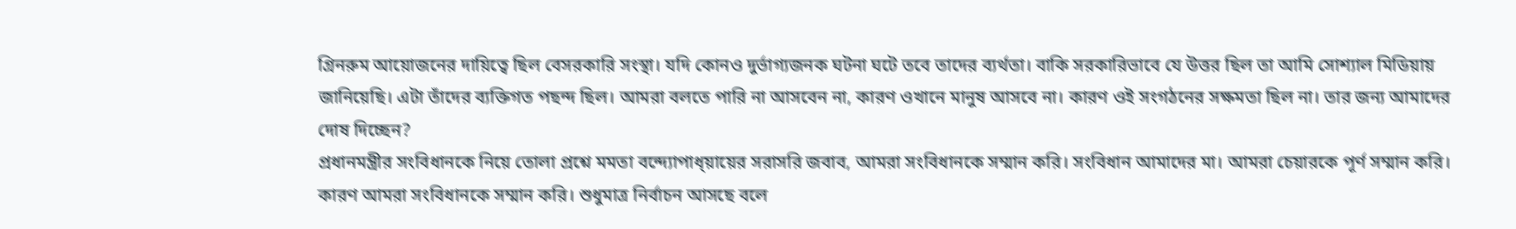গ্রিনরুম আয়োজনের দায়িত্বে ছিল বেসরকারি সংস্থা। যদি কোনও দুর্ভাগ্যজনক ঘটনা ঘটে তবে তাদের ব্যর্থতা। বাকি সরকারিভাবে যে উত্তর ছিল তা আমি সোশ্যাল মিডিয়ায় জানিয়েছি। এটা তাঁদের ব্যক্তিগত পছন্দ ছিল। আমরা বলতে পারি না আসবেন না, কারণ ওখানে মানুষ আসবে না। কারণ ওই সংগঠনের সক্ষমতা ছিল না। তার জন্য আমাদের দোষ দিচ্ছেন?
প্রধানমন্ত্রীর সংবিধানকে নিয়ে তোলা প্রশ্নে মমতা বন্দ্যোপাধ্য়ায়ের সরাসরি জবাব, আমরা সংবিধানকে সম্মান করি। সংবিধান আমাদের মা। আমরা চেয়ারকে পূর্ণ সম্মান করি। কারণ আমরা সংবিধানকে সম্মান করি। শুধুমাত্র নির্বাচন আসছে বলে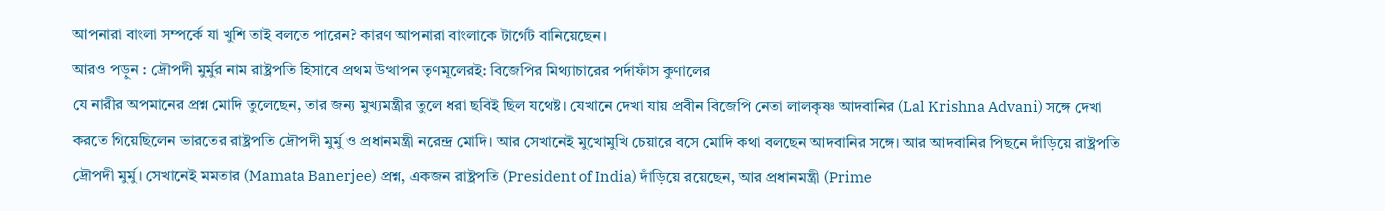আপনারা বাংলা সম্পর্কে যা খুশি তাই বলতে পারেন? কারণ আপনারা বাংলাকে টার্গেট বানিয়েছেন।
আরও পড়ুন : দ্রৌপদী মুর্মুর নাম রাষ্ট্রপতি হিসাবে প্রথম উত্থাপন তৃণমূলেরই: বিজেপির মিথ্যাচারের পর্দাফাঁস কুণালের
যে নারীর অপমানের প্রশ্ন মোদি তুলেছেন, তার জন্য মুখ্যমন্ত্রীর তুলে ধরা ছবিই ছিল যথেষ্ট। যেখানে দেখা যায় প্রবীন বিজেপি নেতা লালকৃষ্ণ আদবানির (Lal Krishna Advani) সঙ্গে দেখা করতে গিয়েছিলেন ভারতের রাষ্ট্রপতি দ্রৌপদী মুর্মু ও প্রধানমন্ত্রী নরেন্দ্র মোদি। আর সেখানেই মুখোমুখি চেয়ারে বসে মোদি কথা বলছেন আদবানির সঙ্গে। আর আদবানির পিছনে দাঁড়িয়ে রাষ্ট্রপতি দ্রৌপদী মুর্মু। সেখানেই মমতার (Mamata Banerjee) প্রশ্ন, একজন রাষ্ট্রপতি (President of India) দাঁড়িয়ে রয়েছেন, আর প্রধানমন্ত্রী (Prime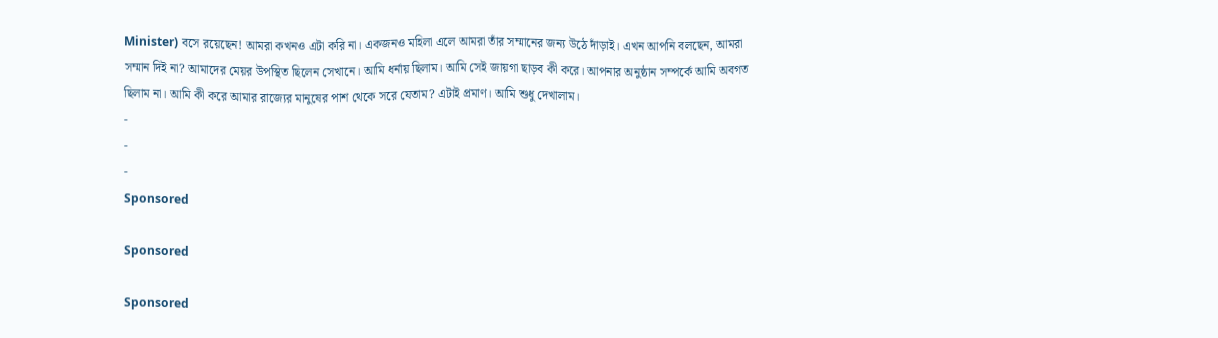Minister) বসে রয়েছেন! আমরা কখনও এটা করি না। একজনও মহিলা এলে আমরা তাঁর সম্মানের জন্য উঠে দাঁড়াই। এখন আপনি বলছেন, আমরা সম্মান দিই না? আমাদের মেয়র উপস্থিত ছিলেন সেখানে। আমি ধর্নায় ছিলাম। আমি সেই জায়গা ছাড়ব কী করে। আপনার অনুষ্ঠান সম্পর্কে আমি অবগত ছিলাম না। আমি কী করে আমার রাজ্যের মানুষের পাশ থেকে সরে যেতাম? এটাই প্রমাণ। আমি শুধু দেখালাম।
-
-
-
Sponsored

Sponsored

Sponsored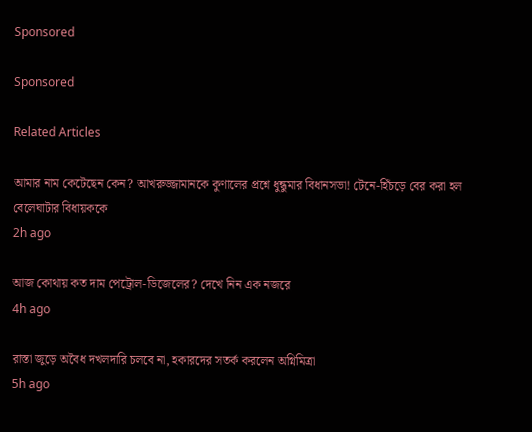Sponsored

Sponsored

Related Articles

আমার নাম কেটেছেন কেন? আখরুজ্জামানকে কুণালের প্রশ্নে ধুন্ধুমার বিধানসভা! টেনে-হিঁচড়ে বের করা হল বেলেঘাটার বিধায়ককে
2h ago

আজ কোথায় কত দাম পেট্রোল-ডিজেলের? দেখে নিন এক নজরে
4h ago

রাস্তা জুড়ে অবৈধ দখলদারি চলবে না, হকারদের সতর্ক করলেন অগ্নিমিত্রা
5h ago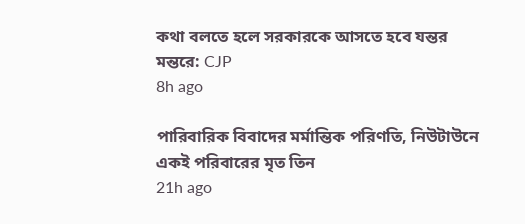কথা বলতে হলে সরকারকে আসতে হবে যন্তর মন্তরে: CJP
8h ago

পারিবারিক বিবাদের মর্মান্তিক পরিণতি, নিউটাউনে একই পরিবারের মৃত তিন
21h ago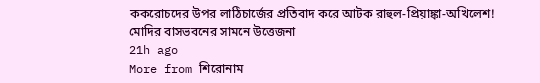ককরোচদের উপর লাঠিচার্জের প্রতিবাদ করে আটক রাহুল-প্রিয়াঙ্কা-অখিলেশ! মোদির বাসভবনের সামনে উত্তেজনা
21h ago
More from শিরোনাম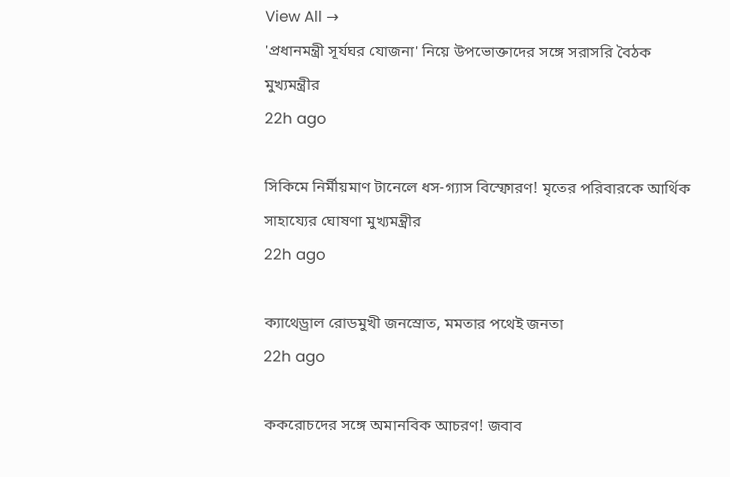View All →
'প্রধানমন্ত্রী সূর্যঘর যোজনা' নিয়ে উপভোক্তাদের সঙ্গে সরাসরি বৈঠক মুখ্যমন্ত্রীর
22h ago

সিকিমে নির্মীয়মাণ টানেলে ধস-গ্যাস বিস্ফোরণ! মৃতের পরিবারকে আর্থিক সাহায্যের ঘোষণা মুখ্যমন্ত্রীর
22h ago

ক্যাথেড্রাল রোডমুখী জনস্রোত, মমতার পথেই জনতা
22h ago

ককরোচদের সঙ্গে অমানবিক আচরণ! জবাব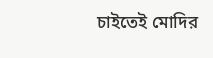চাইতেই মোদির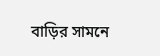বাড়ির সামনে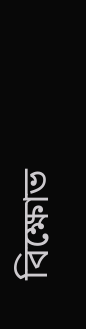বিক্ষোভ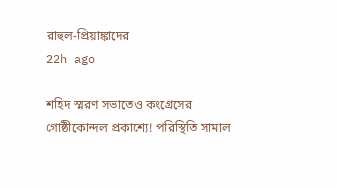রাহুল-প্রিয়াঙ্কাদের
22h ago

শহিদ স্মরণ সভাতেও কংগ্রেসের গোষ্ঠীকোন্দল প্রকাশ্যে! পরিস্থিতি সামাল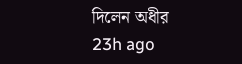দিলেন অধীর
23h ago